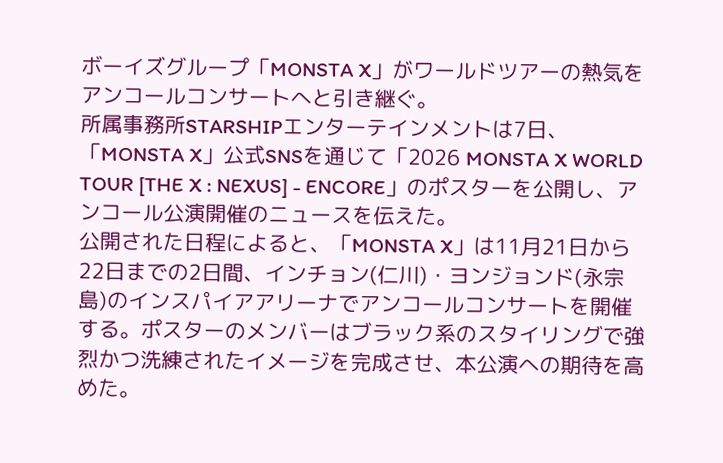ボーイズグループ「MONSTA X」がワールドツアーの熱気をアンコールコンサートへと引き継ぐ。
所属事務所STARSHIPエンターテインメントは7日、「MONSTA X」公式SNSを通じて「2026 MONSTA X WORLD TOUR [THE X : NEXUS] - ENCORE」のポスターを公開し、アンコール公演開催のニュースを伝えた。
公開された日程によると、「MONSTA X」は11月21日から22日までの2日間、インチョン(仁川)・ヨンジョンド(永宗島)のインスパイアアリーナでアンコールコンサートを開催する。ポスターのメンバーはブラック系のスタイリングで強烈かつ洗練されたイメージを完成させ、本公演への期待を高めた。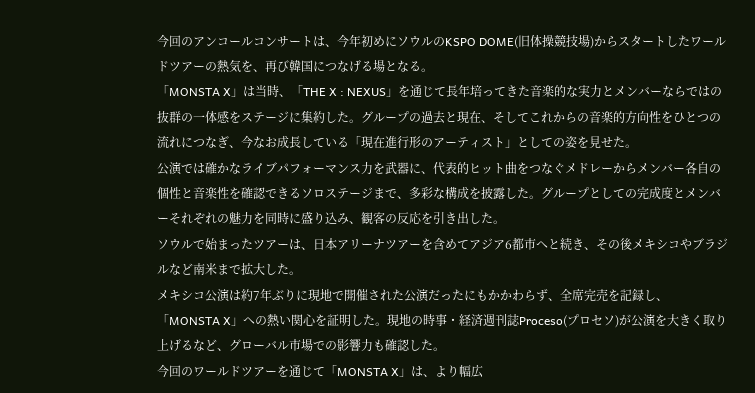今回のアンコールコンサートは、今年初めにソウルのKSPO DOME(旧体操競技場)からスタートしたワールドツアーの熱気を、再び韓国につなげる場となる。
「MONSTA X」は当時、「THE X : NEXUS」を通じて長年培ってきた音楽的な実力とメンバーならではの抜群の一体感をステージに集約した。グループの過去と現在、そしてこれからの音楽的方向性をひとつの流れにつなぎ、今なお成長している「現在進行形のアーティスト」としての姿を見せた。
公演では確かなライブパフォーマンス力を武器に、代表的ヒット曲をつなぐメドレーからメンバー各自の個性と音楽性を確認できるソロステージまで、多彩な構成を披露した。グループとしての完成度とメンバーそれぞれの魅力を同時に盛り込み、観客の反応を引き出した。
ソウルで始まったツアーは、日本アリーナツアーを含めてアジア6都市へと続き、その後メキシコやブラジルなど南米まで拡大した。
メキシコ公演は約7年ぶりに現地で開催された公演だったにもかかわらず、全席完売を記録し、「MONSTA X」への熱い関心を証明した。現地の時事・経済週刊誌Proceso(プロセソ)が公演を大きく取り上げるなど、グローバル市場での影響力も確認した。
今回のワールドツアーを通じて「MONSTA X」は、より幅広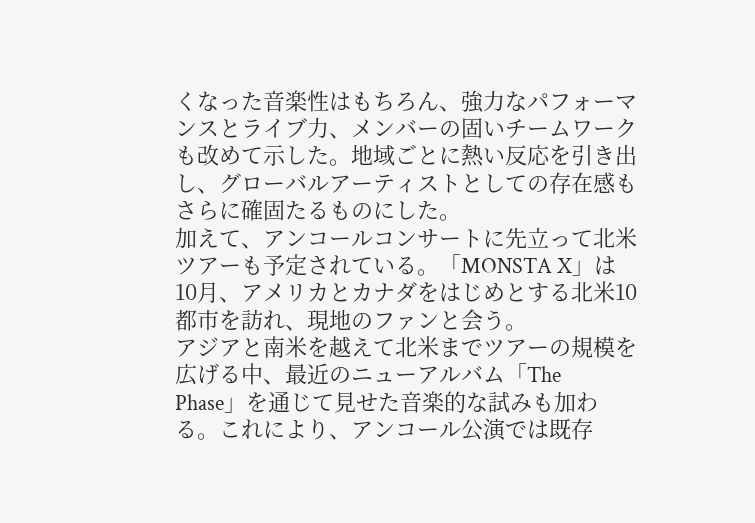くなった音楽性はもちろん、強力なパフォーマンスとライブ力、メンバーの固いチームワークも改めて示した。地域ごとに熱い反応を引き出し、グローバルアーティストとしての存在感もさらに確固たるものにした。
加えて、アンコールコンサートに先立って北米ツアーも予定されている。「MONSTA X」は10月、アメリカとカナダをはじめとする北米10都市を訪れ、現地のファンと会う。
アジアと南米を越えて北米までツアーの規模を広げる中、最近のニューアルバム「The Phase」を通じて見せた音楽的な試みも加わる。これにより、アンコール公演では既存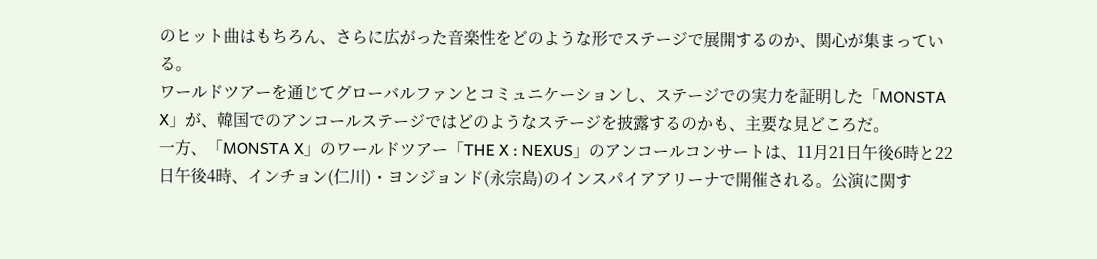のヒット曲はもちろん、さらに広がった音楽性をどのような形でステージで展開するのか、関心が集まっている。
ワールドツアーを通じてグローバルファンとコミュニケーションし、ステージでの実力を証明した「MONSTA X」が、韓国でのアンコールステージではどのようなステージを披露するのかも、主要な見どころだ。
一方、「MONSTA X」のワールドツアー「THE X : NEXUS」のアンコールコンサートは、11月21日午後6時と22日午後4時、インチョン(仁川)・ヨンジョンド(永宗島)のインスパイアアリーナで開催される。公演に関す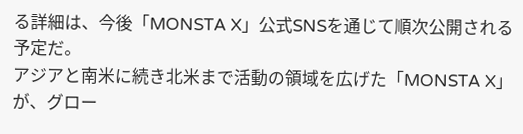る詳細は、今後「MONSTA X」公式SNSを通じて順次公開される予定だ。
アジアと南米に続き北米まで活動の領域を広げた「MONSTA X」が、グロー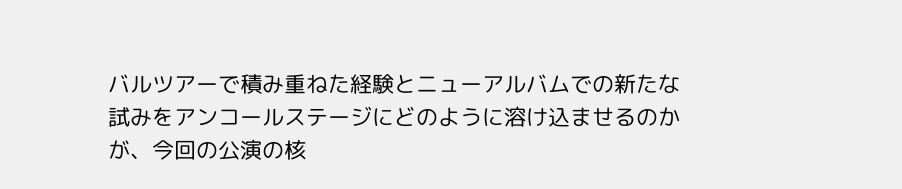バルツアーで積み重ねた経験とニューアルバムでの新たな試みをアンコールステージにどのように溶け込ませるのかが、今回の公演の核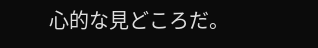心的な見どころだ。